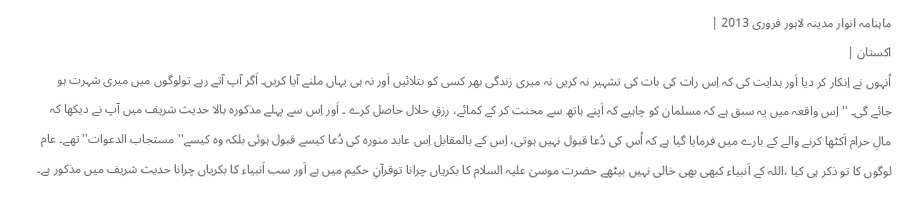ماہنامہ انوار مدینہ لاہور فروری 2013 |
اكستان |
اُنہوں نے اِنکار کر دیا اَور ہدایت کی کہ اِس رات کی بات کی تشہیر نہ کریں نہ میری زندگی بھر کسی کو بتلائیں اَور نہ ہی یہاں ملنے آیا کریں۔ اَگر آپ آتے رہے تولوگوں میں میری شہرت ہو جائے گی۔ '' اِس واقعہ میں یہ سبق ہے کہ مسلمان کو چاہیے کہ اَپنے ہاتھ سے محنت کر کے کمائے، رزقِ حلال حاصل کرے ۔ اَور اِس سے پہلے مذکورہ بالا حدیث شریف میں آپ نے دیکھا کہ مالِ حرام اَکٹھا کرنے والے کے بارے میں فرمایا گیا ہے کہ اُس کی دُعا قبول نہیں ہوتی، اِس کے بالمقابل اِس عابد منورہ کی دُعا کیسے قبول ہوئی بلکہ وہ کیسے'' مستجاب الدعوات'' تھے۔ عام لوگوں کا تو ذکر ہی کیا ،اللہ کے اَنبیاء کبھی بھی خالی نہیں بیٹھے حضرت موسیٰ علیہ السلام کا بکریاں چرانا توقرآنِ حکیم میں ہے اَور سب اَنبیاء کا بکریاں چرانا حدیث شریف میں مذکور ہے۔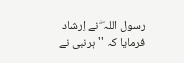رسول اللہ ۖ نے اِرشاد فرمایا کہ ''ہرنبی نے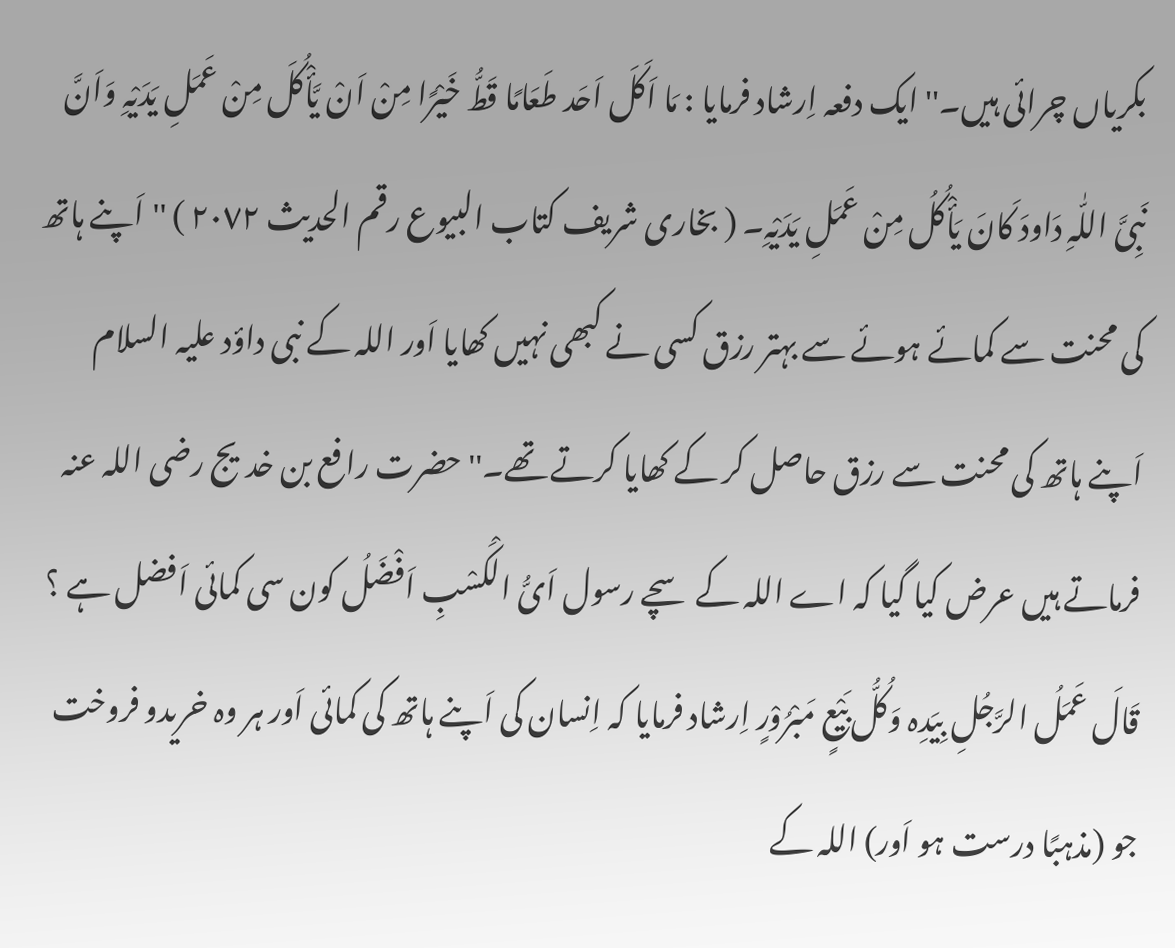بکریاں چرائی ہیں۔'' ایک دفعہ اِرشاد فرمایا : مَا اَکَلَ اَحَد طَعَامًا قَطُّ خَیْرًا مِنْ اَنْ یَّأْکُلَ مِنْ عَمَلِ یَدَیْہِ وَاَنَّ نَبِیَّ اللّٰہِ دَاودَ کَانَ یَأْکُلُ مِنْ عَمَلِ یَدَیْہِ۔ ( بخاری شریف کتاب البیوع رقم الحدیث ٢٠٧٢ ) ''اَپنے ہاتھ کی محنت سے کمائے ہوئے سے بہتر رزق کسی نے کبھی نہیں کھایا اَور اللہ کے نبی داؤد علیہ السلام اَپنے ہاتھ کی محنت سے رزق حاصل کر کے کھایا کرتے تھے۔'' حضرت رافع بن خدیج رضی اللہ عنہ فرماتے ہیں عرض کیا گیا کہ اے اللہ کے سچے رسول اَیُّ الْکَسْبِ اَفْضَلُ کون سی کمائی اَفضل ہے ؟ قَالَ عَمَلُ الرَّجُلِ بِیَدِہ وَکُلُّ بَیْعٍ مَبْرُوْرٍ اِرشاد فرمایا کہ اِنسان کی اَپنے ہاتھ کی کمائی اَور ہر وہ خریدو فروخت جو (مذہبًا درست ہو اَور) اللہ کے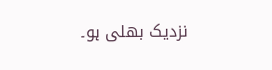نزدیک بھلی ہو۔